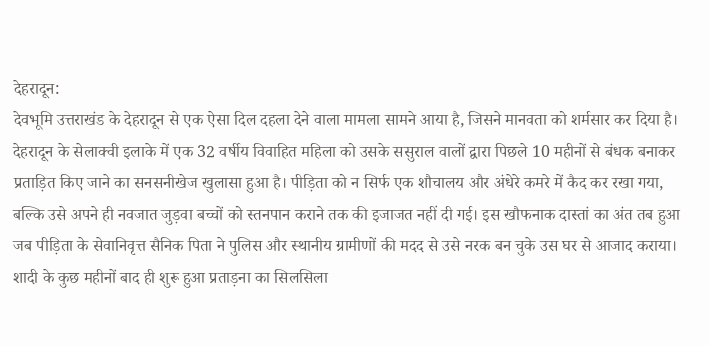देहरादून:
देवभूमि उत्तराखंड के देहरादून से एक ऐसा दिल दहला देने वाला मामला सामने आया है, जिसने मानवता को शर्मसार कर दिया है। देहरादून के सेलाक्वी इलाके में एक 32 वर्षीय विवाहित महिला को उसके ससुराल वालों द्वारा पिछले 10 महीनों से बंधक बनाकर प्रताड़ित किए जाने का सनसनीखेज खुलासा हुआ है। पीड़िता को न सिर्फ एक शौचालय और अंधेरे कमरे में कैद कर रखा गया, बल्कि उसे अपने ही नवजात जुड़वा बच्चों को स्तनपान कराने तक की इजाजत नहीं दी गई। इस खौफनाक दास्तां का अंत तब हुआ जब पीड़िता के सेवानिवृत्त सैनिक पिता ने पुलिस और स्थानीय ग्रामीणों की मदद से उसे नरक बन चुके उस घर से आजाद कराया।
शादी के कुछ महीनों बाद ही शुरू हुआ प्रताड़ना का सिलसिला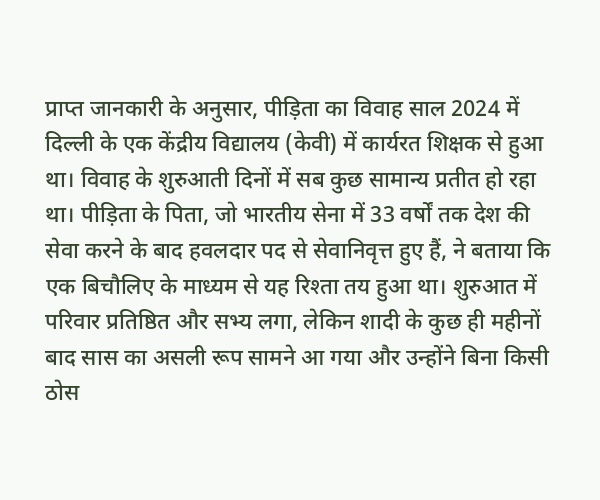प्राप्त जानकारी के अनुसार, पीड़िता का विवाह साल 2024 में दिल्ली के एक केंद्रीय विद्यालय (केवी) में कार्यरत शिक्षक से हुआ था। विवाह के शुरुआती दिनों में सब कुछ सामान्य प्रतीत हो रहा था। पीड़िता के पिता, जो भारतीय सेना में 33 वर्षों तक देश की सेवा करने के बाद हवलदार पद से सेवानिवृत्त हुए हैं, ने बताया कि एक बिचौलिए के माध्यम से यह रिश्ता तय हुआ था। शुरुआत में परिवार प्रतिष्ठित और सभ्य लगा, लेकिन शादी के कुछ ही महीनों बाद सास का असली रूप सामने आ गया और उन्होंने बिना किसी ठोस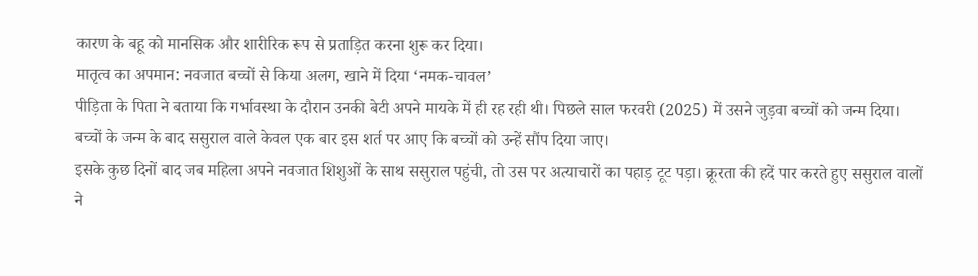कारण के बहू को मानसिक और शारीरिक रूप से प्रताड़ित करना शुरू कर दिया।
मातृत्व का अपमान: नवजात बच्चों से किया अलग, खाने में दिया ‘नमक-चावल’
पीड़िता के पिता ने बताया कि गर्भावस्था के दौरान उनकी बेटी अपने मायके में ही रह रही थी। पिछले साल फरवरी (2025) में उसने जुड़वा बच्चों को जन्म दिया। बच्चों के जन्म के बाद ससुराल वाले केवल एक बार इस शर्त पर आए कि बच्चों को उन्हें सौंप दिया जाए।
इसके कुछ दिनों बाद जब महिला अपने नवजात शिशुओं के साथ ससुराल पहुंची, तो उस पर अत्याचारों का पहाड़ टूट पड़ा। क्रूरता की हदें पार करते हुए ससुराल वालों ने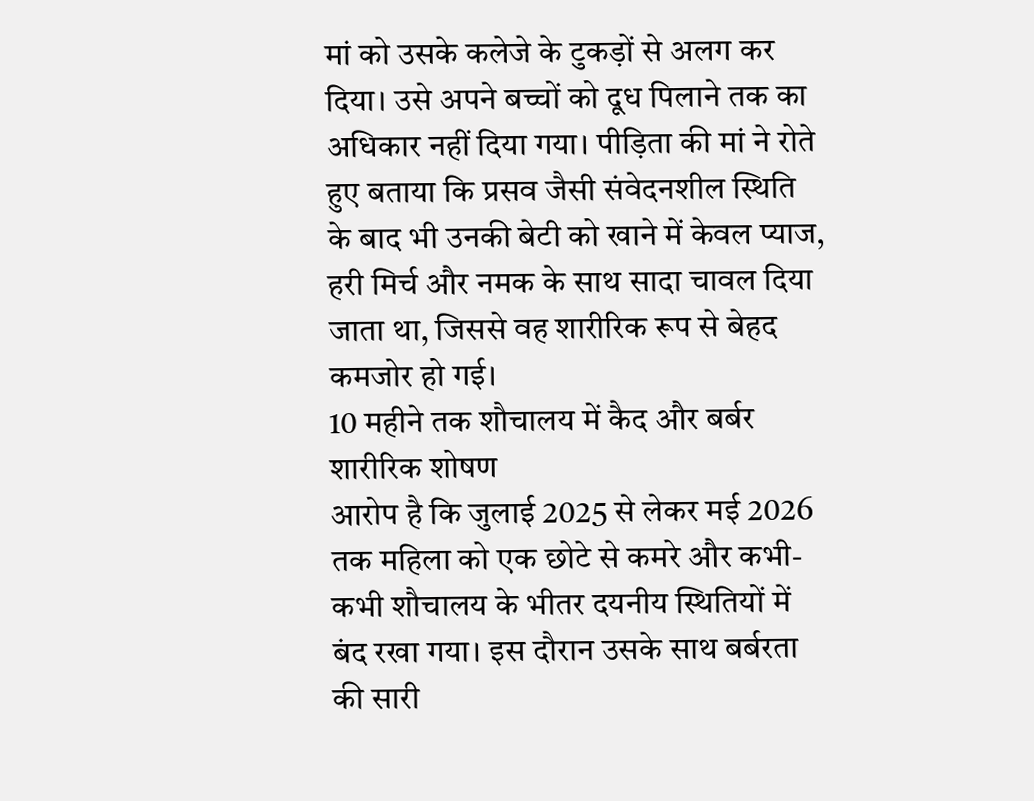मां को उसके कलेजे के टुकड़ों से अलग कर दिया। उसे अपने बच्चों को दूध पिलाने तक का अधिकार नहीं दिया गया। पीड़िता की मां ने रोते हुए बताया कि प्रसव जैसी संवेदनशील स्थिति के बाद भी उनकी बेटी को खाने में केवल प्याज, हरी मिर्च और नमक के साथ सादा चावल दिया जाता था, जिससे वह शारीरिक रूप से बेहद कमजोर हो गई।
10 महीने तक शौचालय में कैद और बर्बर शारीरिक शोषण
आरोप है कि जुलाई 2025 से लेकर मई 2026 तक महिला को एक छोटे से कमरे और कभी-कभी शौचालय के भीतर दयनीय स्थितियों में बंद रखा गया। इस दौरान उसके साथ बर्बरता की सारी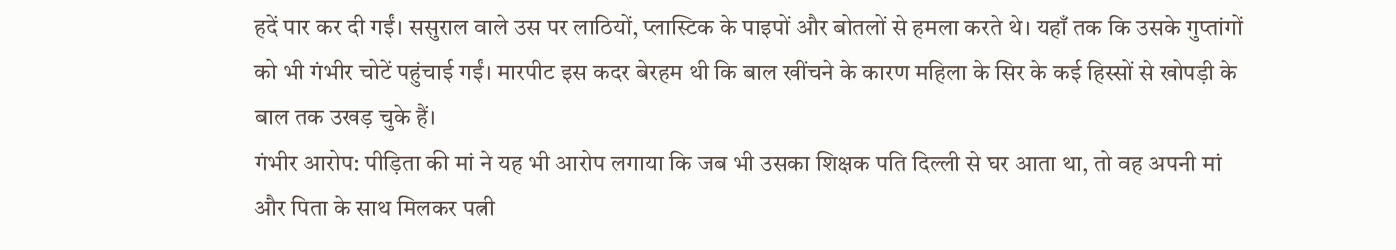हदें पार कर दी गईं। ससुराल वाले उस पर लाठियों, प्लास्टिक के पाइपों और बोतलों से हमला करते थे। यहाँ तक कि उसके गुप्तांगों को भी गंभीर चोटें पहुंचाई गईं। मारपीट इस कदर बेरहम थी कि बाल खींचने के कारण महिला के सिर के कई हिस्सों से खोपड़ी के बाल तक उखड़ चुके हैं।
गंभीर आरोप: पीड़िता की मां ने यह भी आरोप लगाया कि जब भी उसका शिक्षक पति दिल्ली से घर आता था, तो वह अपनी मां और पिता के साथ मिलकर पत्नी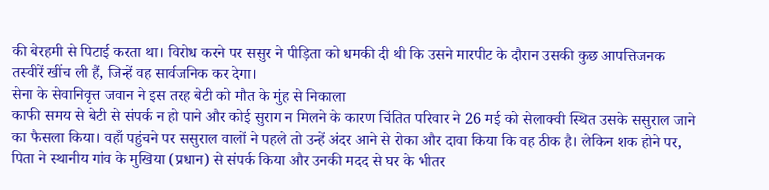की बेरहमी से पिटाई करता था। विरोध करने पर ससुर ने पीड़िता को धमकी दी थी कि उसने मारपीट के दौरान उसकी कुछ आपत्तिजनक तस्वीरें खींच ली हैं, जिन्हें वह सार्वजनिक कर देगा।
सेना के सेवानिवृत्त जवान ने इस तरह बेटी को मौत के मुंह से निकाला
काफी समय से बेटी से संपर्क न हो पाने और कोई सुराग न मिलने के कारण चिंतित परिवार ने 26 मई को सेलाक्वी स्थित उसके ससुराल जाने का फैसला किया। वहाँ पहुंचने पर ससुराल वालों ने पहले तो उन्हें अंदर आने से रोका और दावा किया कि वह ठीक है। लेकिन शक होने पर, पिता ने स्थानीय गांव के मुखिया (प्रधान) से संपर्क किया और उनकी मदद से घर के भीतर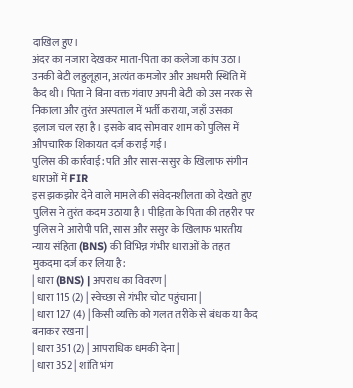दाखिल हुए।
अंदर का नजारा देखकर माता-पिता का कलेजा कांप उठा। उनकी बेटी लहुलूहान, अत्यंत कमजोर और अधमरी स्थिति में कैद थी। पिता ने बिना वक्त गंवाए अपनी बेटी को उस नरक से निकाला और तुरंत अस्पताल में भर्ती कराया, जहाँ उसका इलाज चल रहा है। इसके बाद सोमवार शाम को पुलिस में औपचारिक शिकायत दर्ज कराई गई।
पुलिस की कार्रवाई: पति और सास-ससुर के खिलाफ संगीन धाराओं में FIR
इस झकझोर देने वाले मामले की संवेदनशीलता को देखते हुए पुलिस ने तुरंत कदम उठाया है। पीड़िता के पिता की तहरीर पर पुलिस ने आरोपी पति, सास और ससुर के खिलाफ भारतीय न्याय संहिता (BNS) की विभिन्न गंभीर धाराओं के तहत मुकदमा दर्ज कर लिया है:
| धारा (BNS) | अपराध का विवरण |
| धारा 115 (2) | स्वेच्छा से गंभीर चोट पहुंचाना |
| धारा 127 (4) | किसी व्यक्ति को गलत तरीके से बंधक या कैद बनाकर रखना |
| धारा 351 (2) | आपराधिक धमकी देना |
| धारा 352 | शांति भंग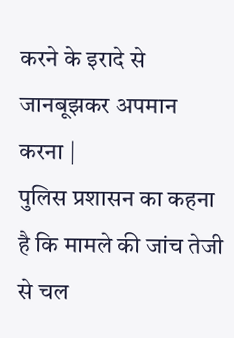करने के इरादे से जानबूझकर अपमान करना |
पुलिस प्रशासन का कहना है कि मामले की जांच तेजी से चल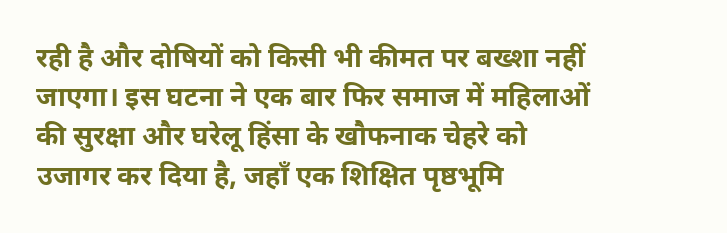रही है और दोषियों को किसी भी कीमत पर बख्शा नहीं जाएगा। इस घटना ने एक बार फिर समाज में महिलाओं की सुरक्षा और घरेलू हिंसा के खौफनाक चेहरे को उजागर कर दिया है, जहाँ एक शिक्षित पृष्ठभूमि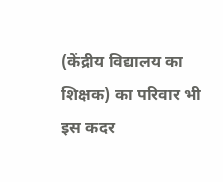(केंद्रीय विद्यालय का शिक्षक) का परिवार भी इस कदर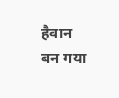हैवान बन गया